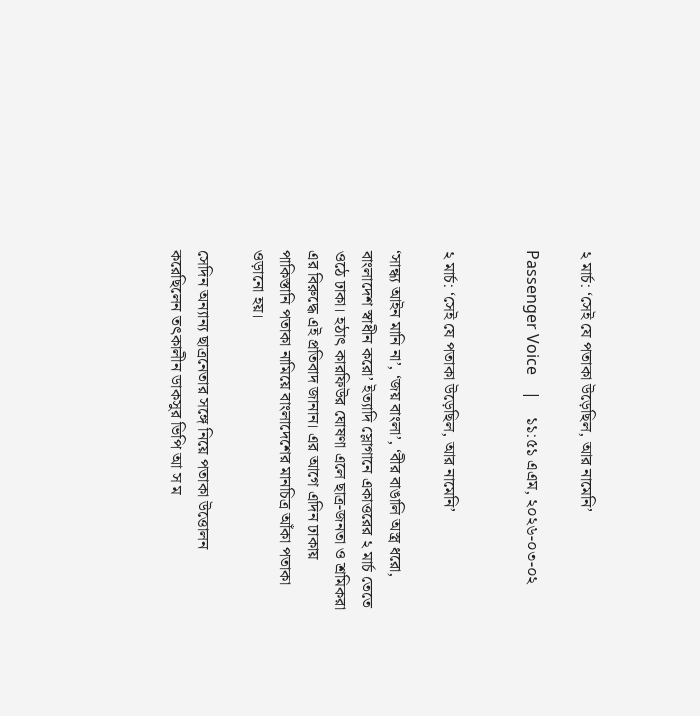২ মার্চ: ‘সেই যে পতাকা উড়েছিল, আর নামেনি’

Passenger Voice    |    ১১:৫১ এএম, ২০২৬-০৩-০২


২ মার্চ: ‘সেই যে পতাকা উড়েছিল, আর নামেনি’

‘সান্ধ্য আইন মানি না’, ‘জয় বাংলা’, ‘বীর বাঙালি অস্ত্র ধরো, বাংলাদেশ স্বাধীন করো’ ইত্যাদি স্লোগানে একাত্তরের ২ মার্চ তেতে ওঠে ঢাকা। হঠাৎ কারফিউর ঘোষণা এলে ছাত্র-জনতা ও শ্রমিকরা এর বিরুদ্ধে এই প্রতিবাদ জানান। এর আগে এদিন ঢাকায় পাকিস্তানি পতাকা নামিয়ে বাংলাদেশের মানচিত্র আঁকা পতাকা ওড়ানো হয়।

সেদিন অন্যান্য ছাত্রনেতার সঙ্গে নিয়ে পতাকা উত্তোলন করেছিলেন তৎকালীন ডাকসুর ভিপি আ স ম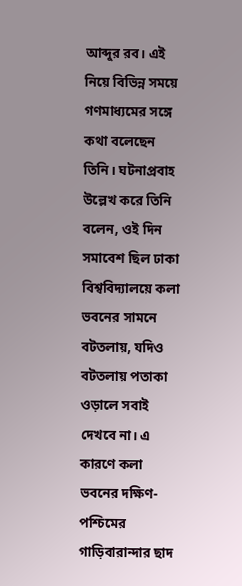আব্দুর রব। এই নিয়ে বিভিন্ন সময়ে গণমাধ্যমের সঙ্গে কথা বলেছেন তিনি। ঘটনাপ্রবাহ উল্লেখ করে তিনি বলেন, ওই দিন সমাবেশ ছিল ঢাকা বিশ্ববিদ্যালয়ে কলা ভবনের সামনে বটতলায়, যদিও বটতলায় পতাকা ওড়ালে সবাই দেখবে না। এ কারণে কলা ভবনের দক্ষিণ-পশ্চিমের গাড়িবারান্দার ছাদ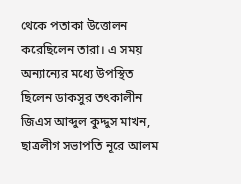থেকে পতাকা উত্তোলন করেছিলেন তারা। এ সময় অন্যান্যের মধ্যে উপস্থিত ছিলেন ডাকসুর তৎকালীন জিএস আব্দুল কুদ্দুস মাখন, ছাত্রলীগ সভাপতি নূরে আলম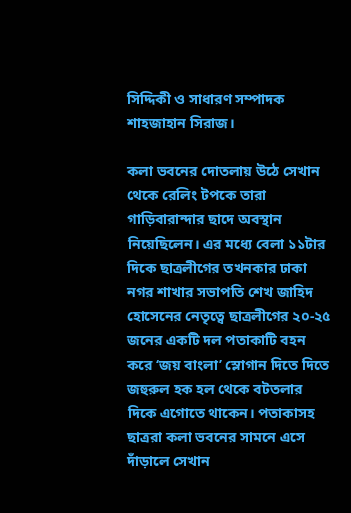সিদ্দিকী ও সাধারণ সম্পাদক শাহজাহান সিরাজ।

কলা ভবনের দোতলায় উঠে সেখান থেকে রেলিং টপকে তারা গাড়িবারান্দার ছাদে অবস্থান নিয়েছিলেন। এর মধ্যে বেলা ১১টার দিকে ছাত্রলীগের তখনকার ঢাকা নগর শাখার সভাপতি শেখ জাহিদ হোসেনের নেতৃত্বে ছাত্রলীগের ২০-২৫ জনের একটি দল পতাকাটি বহন করে ‘জয় বাংলা’ স্লোগান দিতে দিতে জহুরুল হক হল থেকে বটতলার দিকে এগোতে থাকেন। পতাকাসহ ছাত্ররা কলা ভবনের সামনে এসে দাঁড়ালে সেখান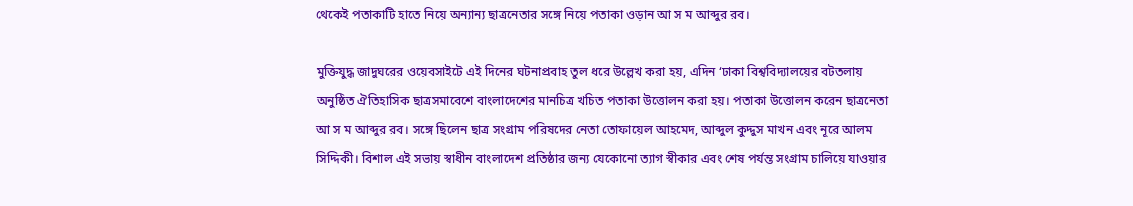থেকেই পতাকাটি হাতে নিয়ে অন্যান্য ছাত্রনেতার সঙ্গে নিয়ে পতাকা ওড়ান আ স ম আব্দুর রব।

মুক্তিযুদ্ধ জাদুঘরের ওয়েবসাইটে এই দিনের ঘটনাপ্রবাহ তুল ধরে উল্লেখ করা হয়, এদিন ‘ঢাকা বিশ্ববিদ্যালয়ের বটতলায় অনুষ্ঠিত ঐতিহাসিক ছাত্রসমাবেশে বাংলাদেশের মানচিত্র খচিত পতাকা উত্তোলন করা হয়। পতাকা উত্তোলন করেন ছাত্রনেতা আ স ম আব্দুর রব। সঙ্গে ছিলেন ছাত্র সংগ্রাম পরিষদের নেতা তোফায়েল আহমেদ, আব্দুল কুদ্দুস মাখন এবং নূরে আলম সিদ্দিকী। বিশাল এই সভায় স্বাধীন বাংলাদেশ প্রতিষ্ঠার জন্য যেকোনো ত্যাগ স্বীকার এবং শেষ পর্যন্ত সংগ্রাম চালিয়ে যাওয়ার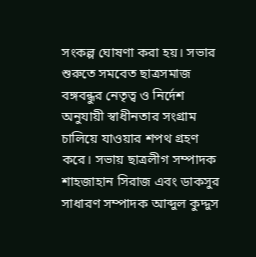সংকল্প ঘোষণা করা হয়। সভার শুরুতে সমবেত ছাত্রসমাজ বঙ্গবন্ধুর নেতৃত্ব ও নির্দেশ অনুযায়ী স্বাধীনতার সংগ্রাম চালিয়ে যাওয়ার শপথ গ্রহণ করে। সভায় ছাত্রলীগ সম্পাদক শাহজাহান সিরাজ এবং ডাকসুর সাধারণ সম্পাদক আব্দুল কুদ্দুস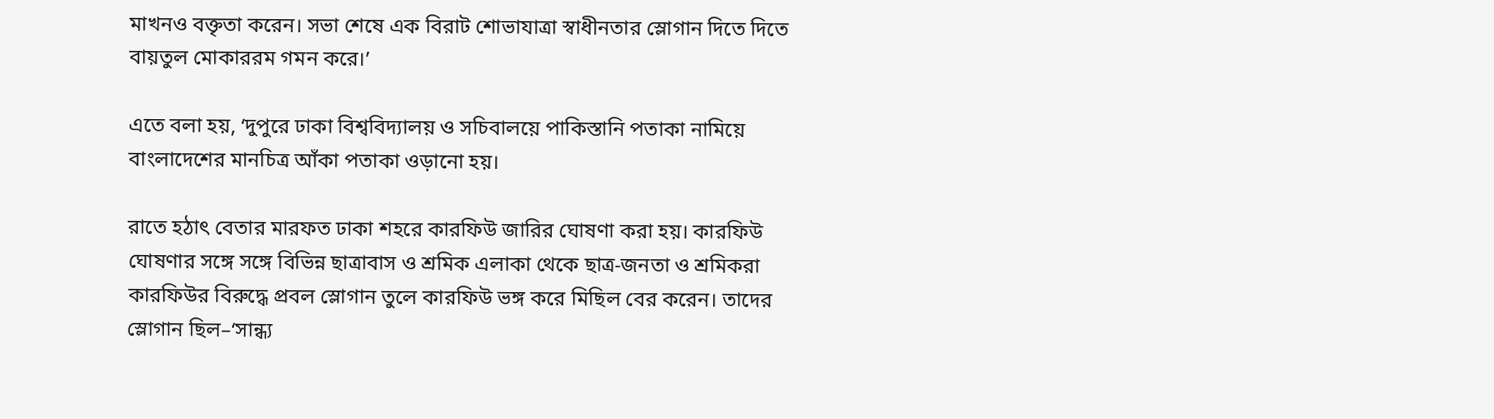মাখনও বক্তৃতা করেন। সভা শেষে এক বিরাট শোভাযাত্রা স্বাধীনতার স্লোগান দিতে দিতে বায়তুল মোকাররম গমন করে।’

এতে বলা হয়, ‘দুপুরে ঢাকা বিশ্ববিদ্যালয় ও সচিবালয়ে পাকিস্তানি পতাকা নামিয়ে বাংলাদেশের মানচিত্র আঁকা পতাকা ওড়ানো হয়।

রাতে হঠাৎ বেতার মারফত ঢাকা শহরে কারফিউ জারির ঘোষণা করা হয়। কারফিউ ঘোষণার সঙ্গে সঙ্গে বিভিন্ন ছাত্রাবাস ও শ্রমিক এলাকা থেকে ছাত্র-জনতা ও শ্রমিকরা কারফিউর বিরুদ্ধে প্রবল স্লোগান তুলে কারফিউ ভঙ্গ করে মিছিল বের করেন। তাদের স্লোগান ছিল–‘সান্ধ্য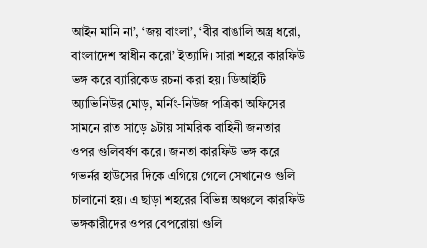আইন মানি না’, ‘জয় বাংলা’, ‘বীর বাঙালি অস্ত্র ধরো, বাংলাদেশ স্বাধীন করো’ ইত্যাদি। সারা শহরে কারফিউ ভঙ্গ করে ব্যারিকেড রচনা করা হয়। ডিআইটি অ্যাভিনিউর মোড়, মর্নিং-নিউজ পত্রিকা অফিসের সামনে রাত সাড়ে ৯টায় সামরিক বাহিনী জনতার ওপর গুলিবর্ষণ করে। জনতা কারফিউ ভঙ্গ করে গভর্নর হাউসের দিকে এগিয়ে গেলে সেখানেও গুলি চালানো হয়। এ ছাড়া শহরের বিভিন্ন অঞ্চলে কারফিউ ভঙ্গকারীদের ওপর বেপরোয়া গুলি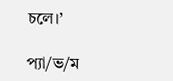চলে।’

প্যা/ভ/ম